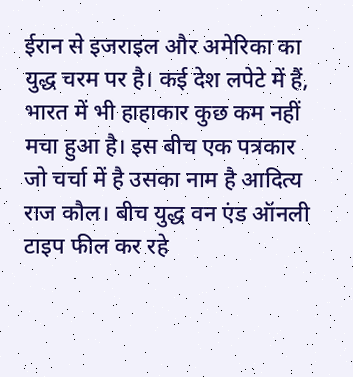ईरान से इजराइल और अमेरिका का युद्ध चरम पर है। कई देश लपेटे में हैं, भारत में भी हाहाकार कुछ कम नहीं मचा हुआ है। इस बीच एक पत्रकार जो चर्चा में है उसका नाम है आदित्य राज कौल। बीच युद्ध वन एंड ऑनली टाइप फील कर रहे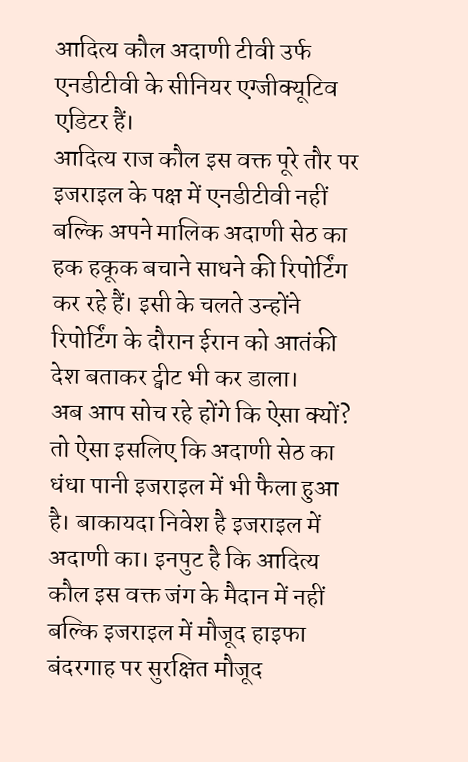आदित्य कौल अदाणी टीवी उर्फ एनडीटीवी के सीनियर एग्जीक्यूटिव एडिटर हैं।
आदित्य राज कौल इस वक्त पूरे तौर पर इजराइल के पक्ष में एनडीटीवी नहीं बल्कि अपने मालिक अदाणी सेठ का हक हकूक बचाने साधने की रिपोर्टिंग कर रहे हैं। इसी के चलते उन्होंने रिपोर्टिंग के दौरान ईरान को आतंकी देश बताकर ट्वीट भी कर डाला।
अब आप सोच रहे होंगे कि ऐसा क्यों? तो ऐसा इसलिए कि अदाणी सेठ का धंधा पानी इजराइल में भी फैला हुआ है। बाकायदा निवेश है इजराइल में अदाणी का। इनपुट है कि आदित्य कौल इस वक्त जंग के मैदान में नहीं बल्कि इजराइल में मौजूद हाइफा बंदरगाह पर सुरक्षित मौजूद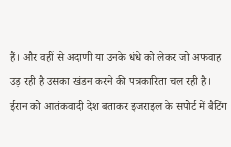हैं। और वहीं से अदाणी या उनके धंधे को लेकर जो अफवाह उड़ रही है उसका खंडन करने की पत्रकारिता चल रही है।
ईरान को आतंकवादी देश बताकर इजराइल के सपोर्ट में बैटिंग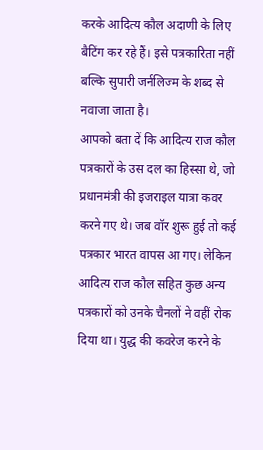करके आदित्य कौल अदाणी के लिए बैटिंग कर रहे हैं। इसे पत्रकारिता नहीं बल्कि सुपारी जर्नलिज्म के शब्द से नवाजा जाता है।
आपको बता दें कि आदित्य राज कौल पत्रकारों के उस दल का हिस्सा थे, जो प्रधानमंत्री की इजराइल यात्रा कवर करने गए थे। जब वॉर शुरू हुई तो कई पत्रकार भारत वापस आ गए। लेकिन आदित्य राज कौल सहित कुछ अन्य पत्रकारों को उनके चैनलों ने वहीं रोक दिया था। युद्ध की कवरेज करने के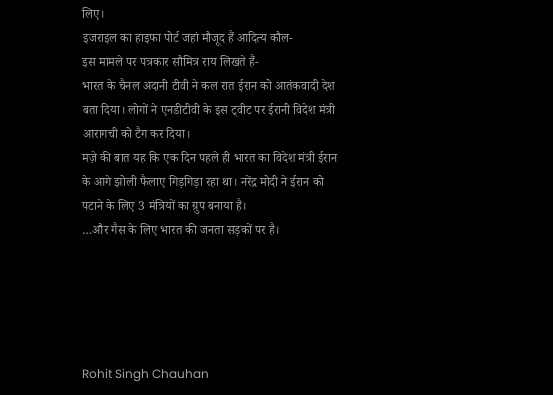लिए।
इजराइल का हाइफा पोर्ट जहां मौजूद हैं आदित्य कौल-
इस मामले पर पत्रकार सौमित्र राय लिखते हैं-
भारत के चैनल अदानी टीवी ने कल रात ईरान को आतंकवादी देश बता दिया। लोगों ने एनडीटीवी के इस ट्वीट पर ईरानी विदेश मंत्री आरागची को टैग कर दिया।
मज़े की बात यह कि एक दिन पहले ही भारत का विदेश मंत्री ईरान के आगे झोली फैलाए गिड़गिड़ा रहा था। नरेंद्र मोदी ने ईरान को पटाने के लिए 3 मंत्रियों का ग्रुप बनाया है।
…और गैस के लिए भारत की जनता सड़कों पर है।





Rohit Singh Chauhan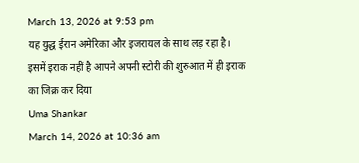March 13, 2026 at 9:53 pm
यह युद्ध ईरान अमेरिका और इजरायल के साथ लड़ रहा है। इसमें इराक नहीं है आपने अपनी स्टोरी की शुरुआत में ही इराक का जिक्र कर दिया
Uma Shankar
March 14, 2026 at 10:36 am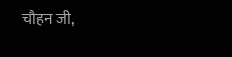चौहन जी,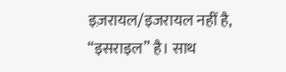इज़रायल/इजरायल नहीं है, “इसराइल” है। साथ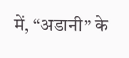में, “अडानी” के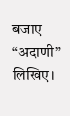बजाए “अदाणी” लिखिए।